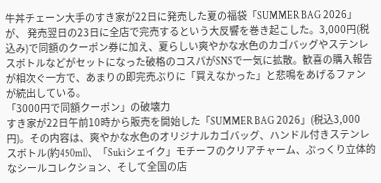牛丼チェーン大手のすき家が22日に発売した夏の福袋「SUMMER BAG 2026」が、 発売翌日の23日に全店で完売するという大反響を巻き起こした。3,000円(税込み)で同額のクーポン券に加え、夏らしい爽やかな水色のカゴバッグやステンレスボトルなどがセットになった破格のコスパがSNSで一気に拡散。歓喜の購入報告が相次ぐ一方で、あまりの即完売ぶりに「買えなかった」と悲鳴をあげるファンが続出している。
「3000円で同額クーポン」の破壊力
すき家が22日午前10時から販売を開始した「SUMMER BAG 2026」(税込3,000円)。その内容は、爽やかな水色のオリジナルカゴバッグ、ハンドル付きステンレスボトル(約450ml)、「Sukiシェイク」モチーフのクリアチャーム、ぷっくり立体的なシールコレクション、そして全国の店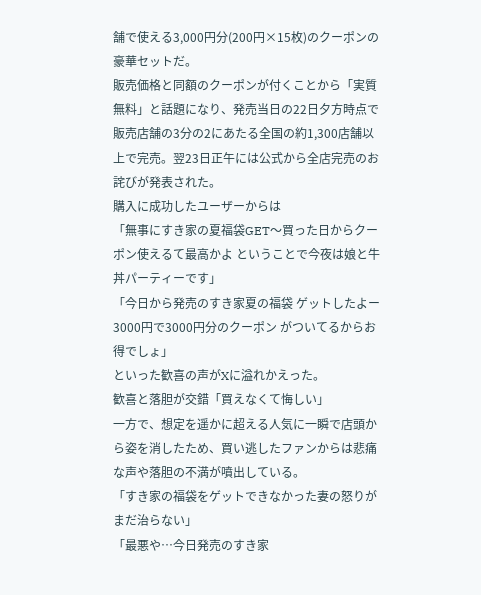舗で使える3,000円分(200円×15枚)のクーポンの豪華セットだ。
販売価格と同額のクーポンが付くことから「実質無料」と話題になり、発売当日の22日夕方時点で販売店舗の3分の2にあたる全国の約1,300店舗以上で完売。翌23日正午には公式から全店完売のお詫びが発表された。
購入に成功したユーザーからは
「無事にすき家の夏福袋GET〜買った日からクーポン使えるて最高かよ ということで今夜は娘と牛丼パーティーです」
「今日から発売のすき家夏の福袋 ゲットしたよー 3000円で3000円分のクーポン がついてるからお得でしょ」
といった歓喜の声がXに溢れかえった。
歓喜と落胆が交錯「買えなくて悔しい」
一方で、想定を遥かに超える人気に一瞬で店頭から姿を消したため、買い逃したファンからは悲痛な声や落胆の不満が噴出している。
「すき家の福袋をゲットできなかった妻の怒りがまだ治らない」
「最悪や…今日発売のすき家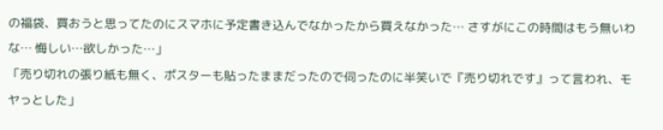の福袋、買おうと思ってたのにスマホに予定書き込んでなかったから買えなかった… さすがにこの時間はもう無いわな… 悔しい…欲しかった…」
「売り切れの張り紙も無く、ポスターも貼ったままだったので伺ったのに半笑いで『売り切れです』って言われ、モヤっとした」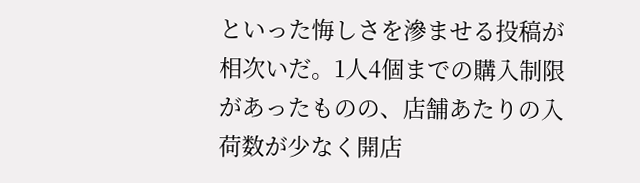といった悔しさを滲ませる投稿が相次いだ。1人4個までの購入制限があったものの、店舗あたりの入荷数が少なく開店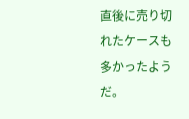直後に売り切れたケースも多かったようだ。